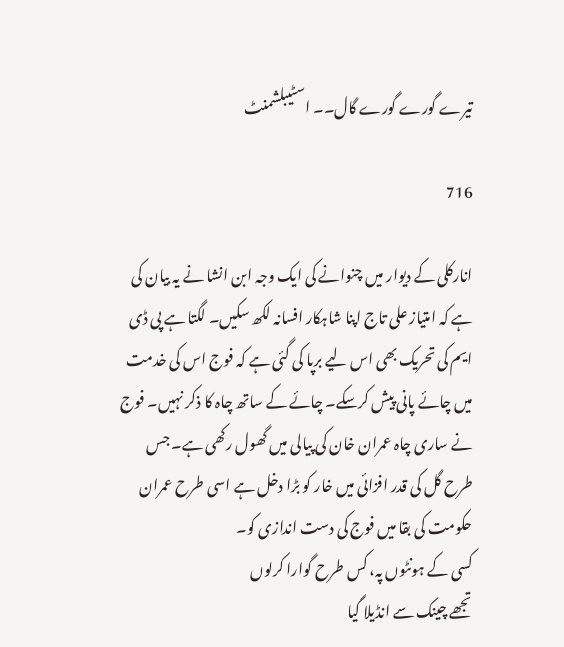تیرے گورے گورے گال۔۔ اسٹیبلشمنٹ

716

انارکلی کے دیوار میں چنوانے کی ایک وجہ ابن انشا نے یہ بیان کی ہے کہ امتیاز علی تاج اپنا شاہکار افسانہ لکھ سکیں۔ لگتا ہے پی ڈی ایم کی تحریک بھی اس لیے برپا کی گئی ہے کہ فوج اس کی خدمت میں چائے پانی پیش کرسکے۔ چائے کے ساتھ چاہ کا ذکر نہیں۔ فوج نے ساری چاہ عمران خان کی پیالی میں گھول رکھی ہے۔ جس طرح گل کی قدر افزائی میں خار کو بڑا دخل ہے اسی طرح عمران حکومت کی بقا میں فوج کی دست اندازی کو۔
کسی کے ہونٹوں پہ، کس طرح گوارا کرلوں
تجھے چینک سے انڈیلا گیا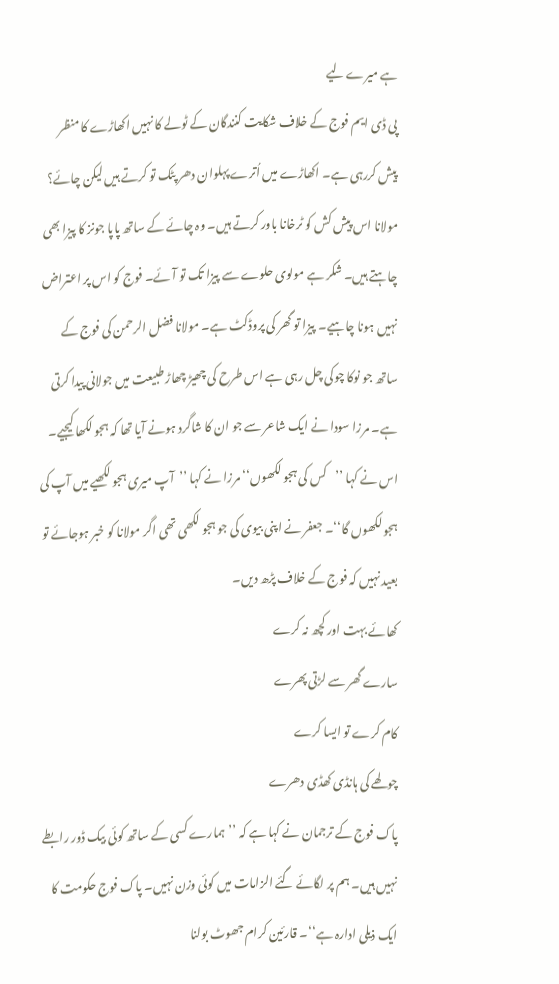ہے میرے لیے
پی ڈی ایم فوج کے خلاف شکایت کنندگان کے ٹولے کا نہیں اکھاڑے کا منظر پیش کررہی ہے۔ اکھاڑے میں اُترے پہلوان دھر پٹک تو کرتے ہیں لیکن چائے؟ مولانا اس پیش کش کو ٹرخانا باور کرتے ہیں۔ وہ چائے کے ساتھ پاپا جونز کا پیزا بھی چاہتے ہیں۔ شکر ہے مولوی حلوے سے پیزا تک تو آئے۔ فوج کو اس پر اعتراض نہیں ہونا چاہیے۔ پیزا تو گھر کی پروڈکٹ ہے۔ مولانا فضل الرحمن کی فوج کے ساتھ جو نوکا چوکی چل رہی ہے اس طرح کی چھیڑ چھاڑ طبیعت میں جولانی پیدا کرتی ہے۔ مرزا سودا نے ایک شاعر سے جو ان کا شاگرد ہونے آیا تھا کہ ہجو لکھا کیجیے۔ اس نے کہا ’’کس کی ہجو لکھوں‘‘ مرزا نے کہا ’’آپ میری ہجو لکھیے میں آپ کی ہجو لکھوں گا‘‘۔ جعفر نے اپنی بیوی کی جو ہجو لکھی تھی اگر مولانا کو خبر ہوجائے تو بعید نہیں کہ فوج کے خلاف پڑھ دیں۔
کھائے بہت اور کچھ نہ کرے
سارے گھر سے لڑتی پھرے
کام کرے تو ایسا کرے
چولھے کی ہانڈی کھڈی دھرے
پاک فوج کے ترجمان نے کہا ہے کہ ’’ہمارے کسی کے ساتھ کوئی بیک ڈور رابطے نہیں ہیں۔ ہم پر لگائے گئے الزامات میں کوئی وزن نہیں۔ پاک فوج حکومت کا ایک ذیلی ادارہ ہے‘‘۔ قارئین کرام جھوٹ بولنا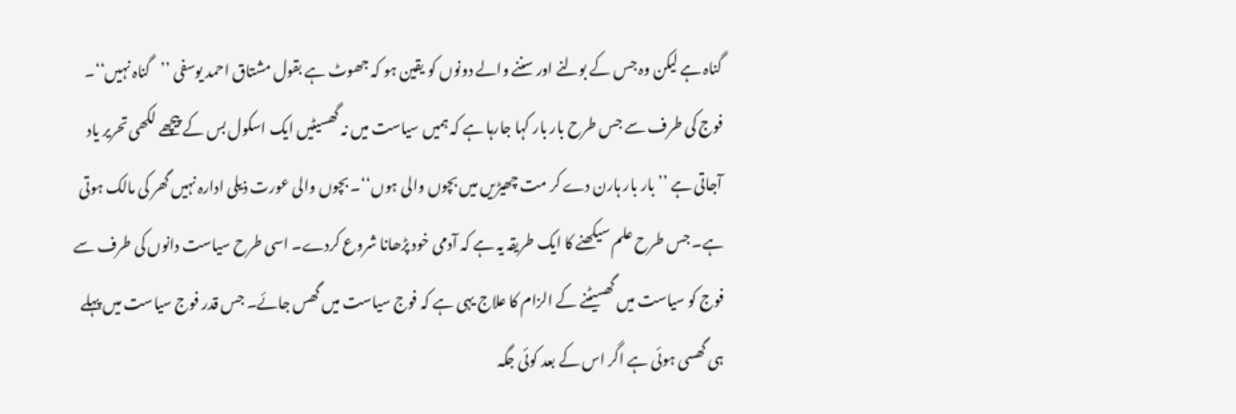گناہ ہے لیکن وہ جس کے بولنے اور سننے والے دونوں کو یقین ہو کہ جھوٹ ہے بقول مشتاق احمد یوسفی ’’گناہ نہیں‘‘۔ فوج کی طرف سے جس طرح بار بار کہا جارہا ہے کہ ہمیں سیاست میں نہ گھسیٹیں ایک اسکول بس کے پیچھے لکھی تحریر یاد آجاتی ہے ’’بار بار ہارن دے کر مت چھیڑیں میں بچوں والی ہوں‘‘۔ بچوں والی عورت ذیلی ادارہ نہیں گھر کی مالک ہوتی ہے۔ جس طرح علم سیکھنے کا ایک طریقہ یہ ہے کہ آدمی خود پڑھانا شروع کردے۔ اسی طرح سیاست دانوں کی طرف سے فوج کو سیاست میں گھسیٹنے کے الزام کا علاج یہی ہے کہ فوج سیاست میں گھس جائے۔ جس قدر فوج سیاست میں پہلے ہی گھسی ہوئی ہے اگر اس کے بعد کوئی جگہ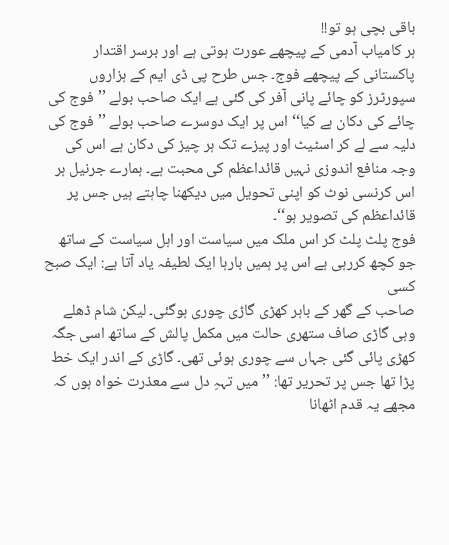باقی بچی ہو تو!!
ہر کامیاب آدمی کے پیچھے عورت ہوتی ہے اور برسر اقتدار پاکستانی کے پیچھے فوج۔ جس طرح پی ڈی ایم کے ہزاروں سپورٹرز کو چائے پانی آفر کی گئی ہے ایک صاحب بولے ’’فوج کی چائے کی دکان ہے کیا‘‘ اس پر ایک دوسرے صاحب بولے ’’فوج کی دلیہ سے لے کر اسٹیٹ اور پیزے تک ہر چیز کی دکان ہے اس کی وجہ منافع اندوزی نہیں قائداعظم کی محبت ہے۔ ہمارے جرنیل ہر اس کرنسی نوٹ کو اپنی تحویل میں دیکھنا چاہتے ہیں جس پر قائداعظم کی تصویر ہو‘‘۔
فوج پلٹ پلٹ کر اس ملک میں سیاست اور اہل سیاست کے ساتھ جو کچھ کررہی ہے اس پر ہمیں بارہا ایک لطیفہ یاد آتا ہے: ایک صبح کسی
صاحب کے گھر کے باہر کھڑی گاڑی چوری ہوگئی۔ لیکن شام ڈھلے وہی گاڑی صاف ستھری حالت میں مکمل پالش کے ساتھ اسی جگہ کھڑی پائی گئی جہاں سے چوری ہوئی تھی۔ گاڑی کے اندر ایک خط پڑا تھا جس پر تحریر تھا: ’’میں تہہِ دل سے معذرت خواہ ہوں کہ مجھے یہ قدم اٹھانا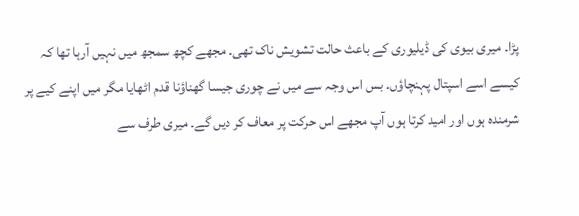پڑا۔ میری بیوی کی ڈیلیوری کے باعث حالت تشویش ناک تھی۔ مجھے کچھ سمجھ میں نہیں آرہا تھا کہ کیسے اسے اسپتال پہنچاؤں۔ بس اس وجہ سے میں نے چوری جیسا گھناؤنا قدم اٹھایا مگر میں اپنے کیے پر شرمندہ ہوں اور امید کرتا ہوں آپ مجھے اس حرکت پر معاف کر دیں گے۔ میری طرف سے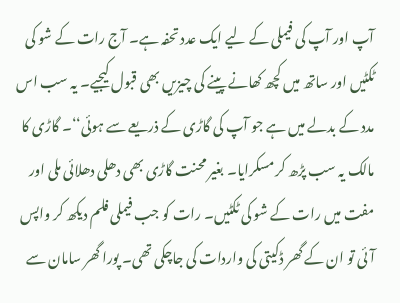آپ اور آپ کی فیملی کے لیے ایک عدد تحفہ ہے۔ آج رات کے شو کی ٹکٹیں اور ساتھ میں کچھ کھانے پینے کی چیزیں بھی قبول کیجیے۔ یہ سب اس مدد کے بدلے میں ہے جو آپ کی گاڑی کے ذریعے سے ہوئی‘‘۔ گاڑی کا مالک یہ سب پڑھ کر مسکرایا۔ بغیر محنت گاڑی بھی دھلی دھلائی ملی اور مفت میں رات کے شو کی ٹکٹیں۔ رات کو جب فیملی فلم دیکھ کر واپس آئی تو ان کے گھر ڈکیتی کی واردات کی جاچکی تھی۔ پورا گھر سامان سے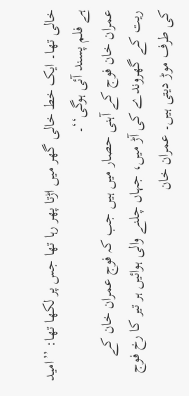خالی تھا۔ ایک خط خالی گھر میں اڑتا پھر رہا تھا جس پر لکھا تھا: ’’امید ہے فلم پسند آئی ہوگی‘‘۔
عمران خان فوج کے آہنی حصار میں ہیں جب کہ فوج عمران خان کے ریت کے گھروندے کی آڑ میں، جہاں چلنے والی ہوائیں ہر تیر کا رخ فوج کی طرف موڑ دیتی ہیں۔ عمران خان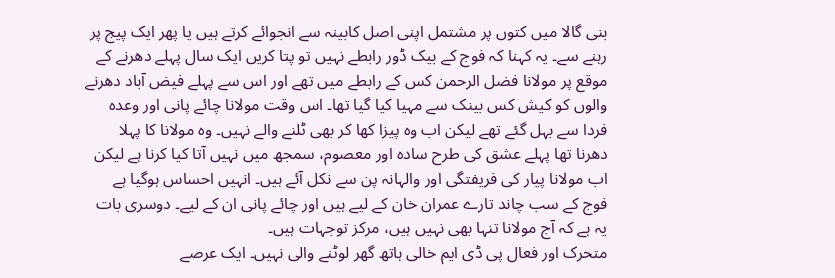بنی گالا میں کتوں پر مشتمل اپنی اصل کابینہ سے انجوائے کرتے ہیں یا پھر ایک پیج پر رہنے سے۔ یہ کہنا کہ فوج کے بیک ڈور رابطے نہیں تو پتا کریں ایک سال پہلے دھرنے کے موقع پر مولانا فضل الرحمن کس کے رابطے میں تھے اور اس سے پہلے فیض آباد دھرنے والوں کو کیش کس بینک سے مہیا کیا گیا تھا۔ اس وقت مولانا چائے پانی اور وعدہ فردا سے بہل گئے تھے لیکن اب وہ پیزا کھا کر بھی ٹلنے والے نہیں۔ وہ مولانا کا پہلا دھرنا تھا پہلے عشق کی طرح سادہ اور معصوم، سمجھ میں نہیں آتا کیا کرنا ہے لیکن اب مولانا پیار کی فریفتگی اور والہانہ پن سے نکل آئے ہیں۔ انہیں احساس ہوگیا ہے فوج کے سب چاند تارے عمران خان کے لیے ہیں اور چائے پانی ان کے لیے۔ دوسری بات یہ ہے کہ آج مولانا تنہا بھی نہیں ہیں، مرکز توجہات ہیں۔
متحرک اور فعال پی ڈی ایم خالی ہاتھ گھر لوٹنے والی نہیں۔ ایک عرصے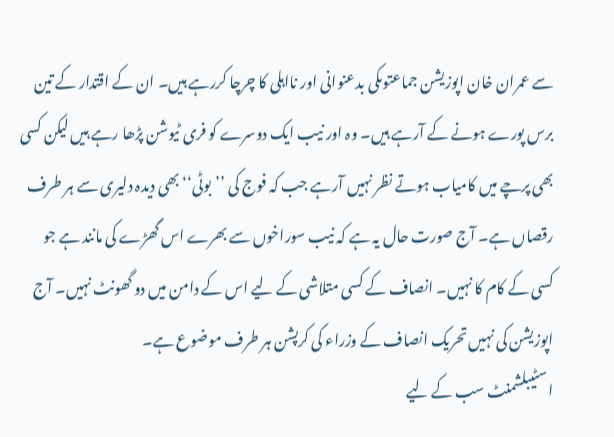سے عمران خان اپوزیشن جماعتوںکی بدعنوانی اور نااہلی کا چرچا کررہے ہیں۔ ان کے اقتدار کے تین برس پورے ہونے کے آرہے ہیں۔ وہ اور نیب ایک دوسرے کو فری ٹیوشن پڑھا رہے ہیں لیکن کسی بھی پرچے میں کامیاب ہوتے نظر نہیں آرہے جب کہ فوج کی ’’بوٹی‘‘ بھی دیدہ دلیری سے ہر طرف رقصاں ہے۔ آج صورت حال یہ ہے کہ نیب سوراخوں سے بھرے اس گھڑے کی مانند ہے جو کسی کے کام کا نہیں۔ انصاف کے کسی متلاشی کے لیے اس کے دامن میں دو گھونٹ نہیں۔ آج اپوزیشن کی نہیں تحریک انصاف کے وزراء کی کرپشن ہر طرف موضوع ہے۔
اسٹیبلشمنٹ سب کے لیے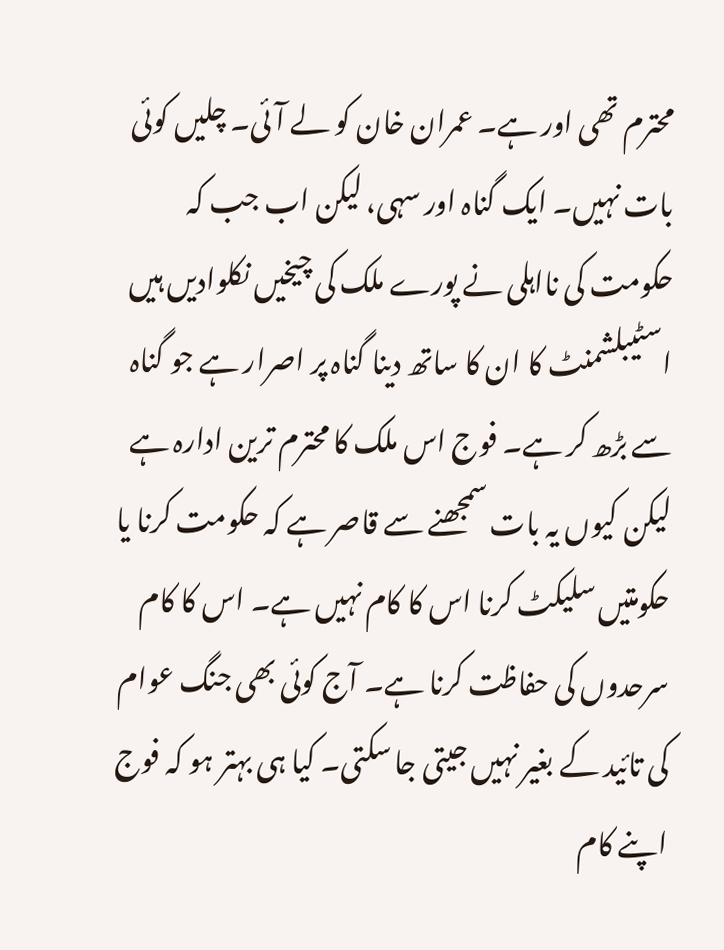محترم تھی اور ہے۔ عمران خان کو لے آئی۔ چلیں کوئی بات نہیں۔ ایک گناہ اور سہی، لیکن اب جب کہ حکومت کی نااہلی نے پورے ملک کی چیخیں نکلوادیں ہیں اسٹیبلشمنٹ کا ان کا ساتھ دینا گناہ پر اصرار ہے جو گناہ سے بڑھ کر ہے۔ فوج اس ملک کا محترم ترین ادارہ ہے لیکن کیوں یہ بات سمجھنے سے قاصر ہے کہ حکومت کرنا یا حکومتیں سلیکٹ کرنا اس کا کام نہیں ہے۔ اس کا کام سرحدوں کی حفاظت کرنا ہے۔ آج کوئی بھی جنگ عوام کی تائید کے بغیر نہیں جیتی جا سکتی۔ کیا ہی بہتر ہو کہ فوج اپنے کام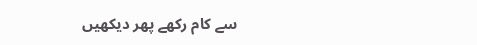سے کام رکھے پھر دیکھیں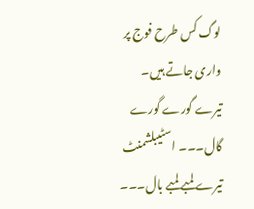لوگ کس طرح فوج پر واری جاتے ہیں۔
تیرے گورے گورے گال۔۔۔ اسٹیبلشمنٹ
تیرے لمبے لمبے بال۔۔۔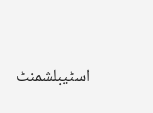اسٹیبلشمنٹ